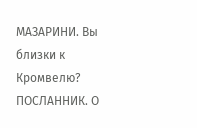МАЗАРИНИ. Вы близки к Кромвелю?
ПОСЛАННИК. О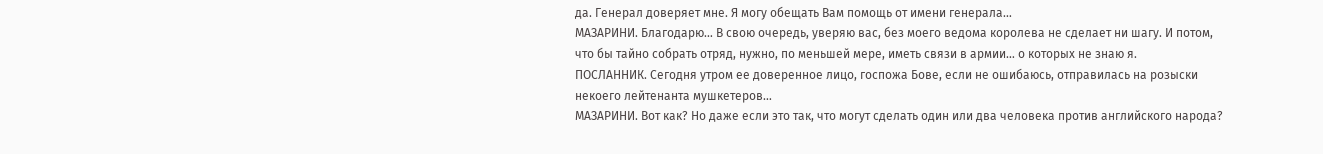да. Генерал доверяет мне. Я могу обещать Вам помощь от имени генерала…
МАЗАРИНИ. Благодарю… В свою очередь, уверяю вас, без моего ведома королева не сделает ни шагу. И потом, что бы тайно собрать отряд, нужно, по меньшей мере, иметь связи в армии… о которых не знаю я.
ПОСЛАННИК. Сегодня утром ее доверенное лицо, госпожа Бове, если не ошибаюсь, отправилась на розыски некоего лейтенанта мушкетеров…
МАЗАРИНИ. Вот как? Но даже если это так, что могут сделать один или два человека против английского народа?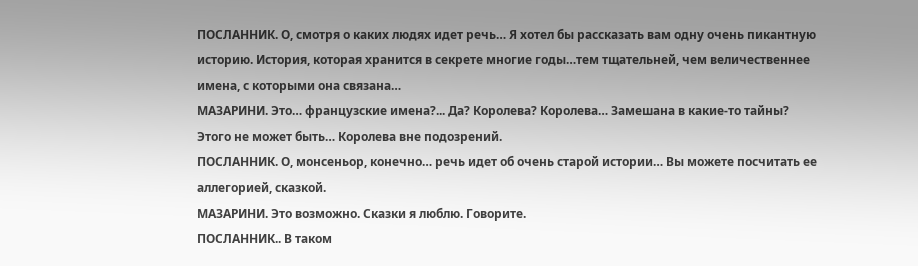ПОСЛАННИК. О, смотря о каких людях идет речь… Я хотел бы рассказать вам одну очень пикантную историю. История, которая хранится в секрете многие годы…тем тщательней, чем величественнее имена, с которыми она связана…
МАЗАРИНИ. Это… французские имена?... Да? Королева? Королева… Замешана в какие-то тайны? Этого не может быть… Королева вне подозрений.
ПОСЛАННИК. О, монсеньор, конечно… речь идет об очень старой истории… Вы можете посчитать ее аллегорией, сказкой.
МАЗАРИНИ. Это возможно. Сказки я люблю. Говорите.
ПОСЛАННИК.. В таком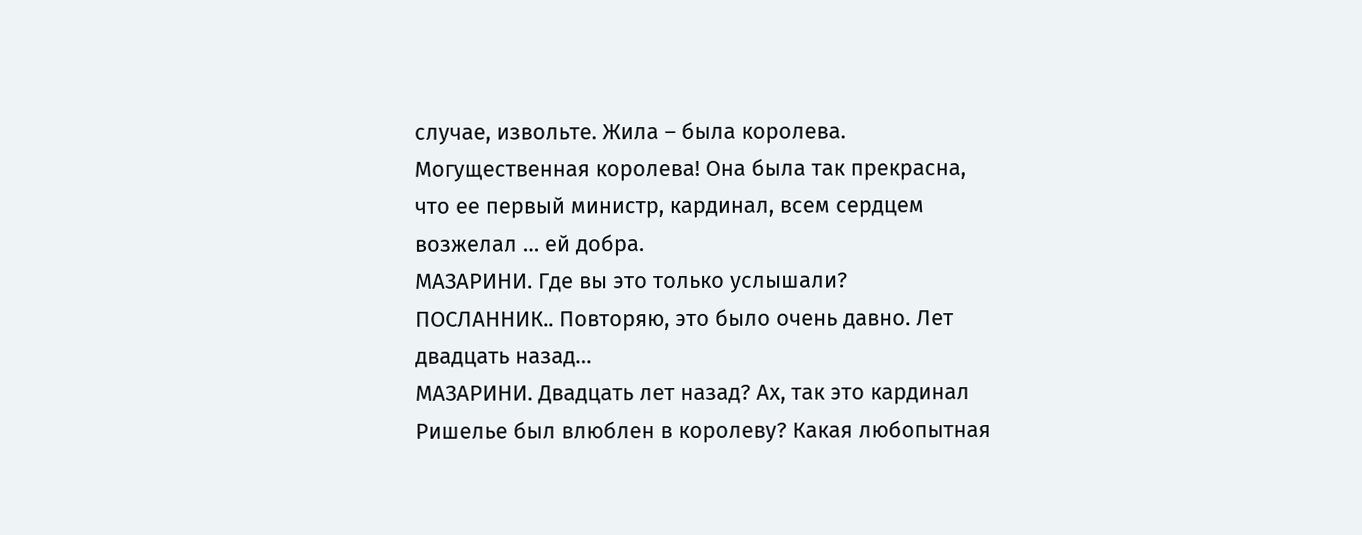случае, извольте. Жила – была королева. Могущественная королева! Она была так прекрасна, что ее первый министр, кардинал, всем сердцем возжелал … ей добра.
МАЗАРИНИ. Где вы это только услышали?
ПОСЛАННИК.. Повторяю, это было очень давно. Лет двадцать назад…
МАЗАРИНИ. Двадцать лет назад? Ах, так это кардинал Ришелье был влюблен в королеву? Какая любопытная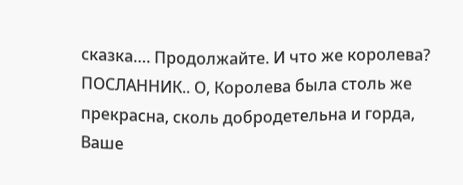сказка…. Продолжайте. И что же королева?
ПОСЛАННИК.. О, Королева была столь же прекрасна, сколь добродетельна и горда, Ваше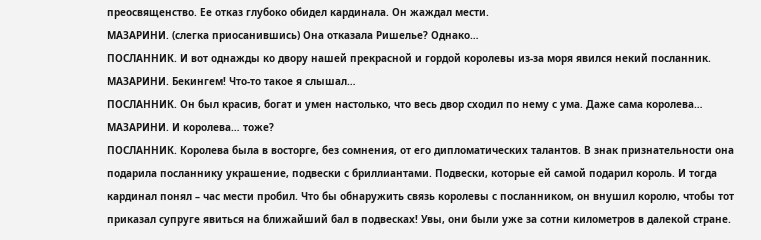преосвященство. Ее отказ глубоко обидел кардинала. Он жаждал мести.
МАЗАРИНИ. (слегка приосанившись) Она отказала Ришелье? Однако…
ПОСЛАННИК. И вот однажды ко двору нашей прекрасной и гордой королевы из-за моря явился некий посланник.
МАЗАРИНИ. Бекингем! Что-то такое я слышал…
ПОСЛАННИК. Он был красив, богат и умен настолько, что весь двор сходил по нему с ума. Даже сама королева…
МАЗАРИНИ. И королева… тоже?
ПОСЛАННИК. Королева была в восторге, без сомнения, от его дипломатических талантов. В знак признательности она подарила посланнику украшение, подвески с бриллиантами. Подвески, которые ей самой подарил король. И тогда кардинал понял – час мести пробил. Что бы обнаружить связь королевы с посланником, он внушил королю, чтобы тот приказал супруге явиться на ближайший бал в подвесках! Увы, они были уже за сотни километров в далекой стране.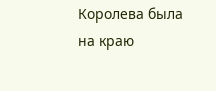Королева была на краю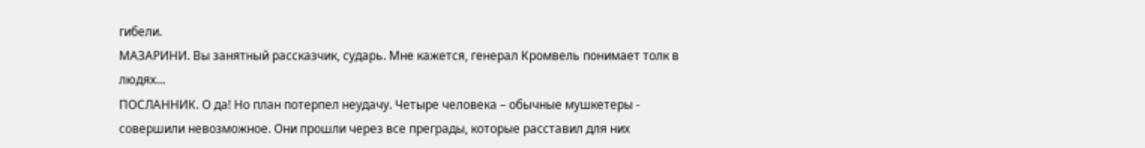гибели.
МАЗАРИНИ. Вы занятный рассказчик, сударь. Мне кажется, генерал Кромвель понимает толк в людях…
ПОСЛАННИК. О да! Но план потерпел неудачу. Четыре человека – обычные мушкетеры - совершили невозможное. Они прошли через все преграды, которые расставил для них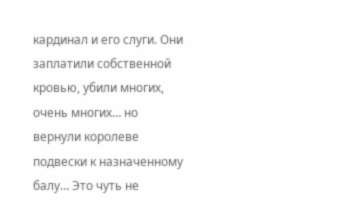кардинал и его слуги. Они заплатили собственной кровью, убили многих, очень многих… но вернули королеве подвески к назначенному балу… Это чуть не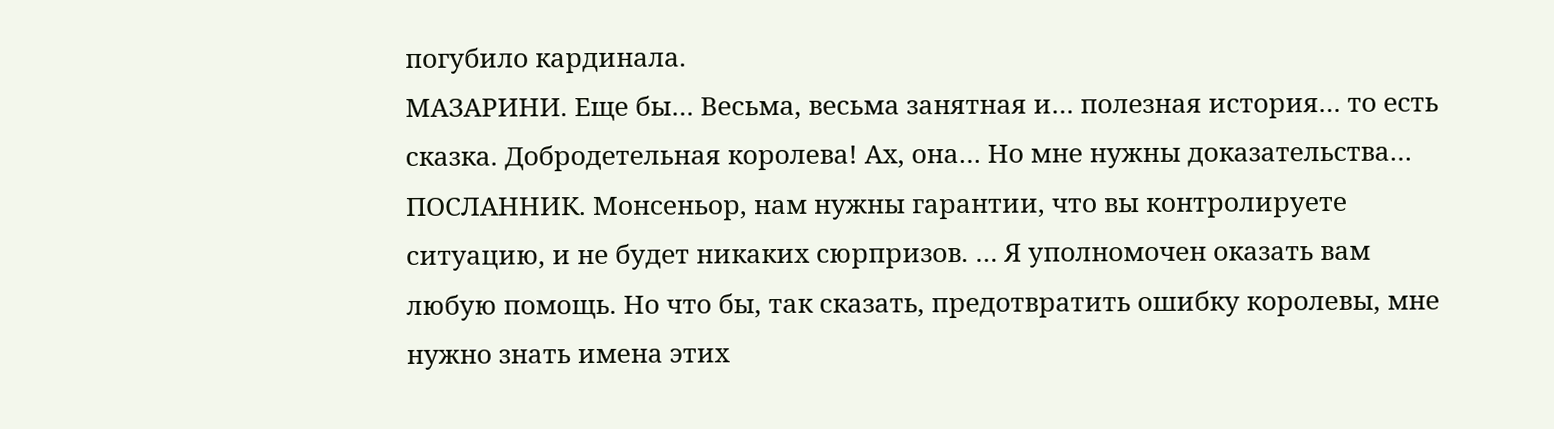погубило кардинала.
МАЗАРИНИ. Еще бы… Весьма, весьма занятная и… полезная история… то есть сказка. Добродетельная королева! Ах, она… Но мне нужны доказательства…
ПОСЛАННИК. Монсеньор, нам нужны гарантии, что вы контролируете ситуацию, и не будет никаких сюрпризов. … Я уполномочен оказать вам любую помощь. Но что бы, так сказать, предотвратить ошибку королевы, мне нужно знать имена этих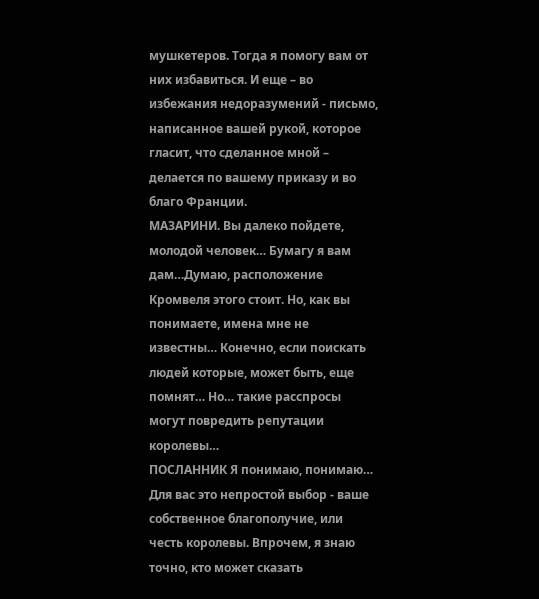мушкетеров. Тогда я помогу вам от них избавиться. И еще – во избежания недоразумений - письмо, написанное вашей рукой, которое гласит, что сделанное мной – делается по вашему приказу и во благо Франции.
МАЗАРИНИ. Вы далеко пойдете, молодой человек… Бумагу я вам дам…Думаю, расположение Кромвеля этого стоит. Но, как вы понимаете, имена мне не известны… Конечно, если поискать людей которые, может быть, еще помнят… Но… такие расспросы могут повредить репутации королевы…
ПОСЛАННИК Я понимаю, понимаю… Для вас это непростой выбор - ваше собственное благополучие, или честь королевы. Впрочем, я знаю точно, кто может сказать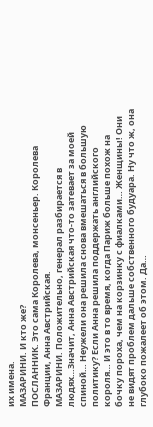их имена.
МАЗАРИНИ. И кто же?
ПОСЛАННИК. Это сама Королева, монсеньер. Королева Франции, Анна Австрийская.
МАЗАРИНИ. Положительно, генерал разбирается в людях…Значит, Анна Австрийская что-то затевает за моей спиной… Неужели она решила снова вмешаться в большую политику? Если Анна решила поддержать английского короля… И это в то время, когда Париж больше похож на бочку пороха, чем на корзинку с фиалками… Женщины! Они не видят проблем дальше собственного будуара. Ну что ж, она глубоко пожалеет об этом. Да…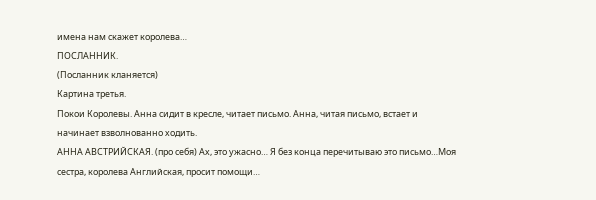имена нам скажет королева…
ПОСЛАННИК.
(Посланник кланяется)
Картина третья.
Покои Королевы. Анна сидит в кресле, читает письмо. Анна, читая письмо, встает и начинает взволнованно ходить.
АННА АВСТРИЙСКАЯ. (про себя) Ах, это ужасно… Я без конца перечитываю это письмо…Моя сестра, королева Английская, просит помощи…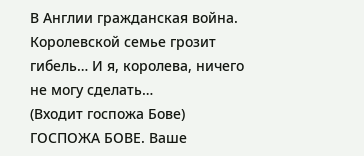В Англии гражданская война. Королевской семье грозит гибель… И я, королева, ничего не могу сделать…
(Входит госпожа Бове)
ГОСПОЖА БОВЕ. Ваше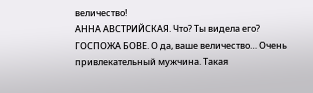величество!
АННА АВСТРИЙСКАЯ. Что? Ты видела его?
ГОСПОЖА БОВЕ. О да, ваше величество… Очень привлекательный мужчина. Такая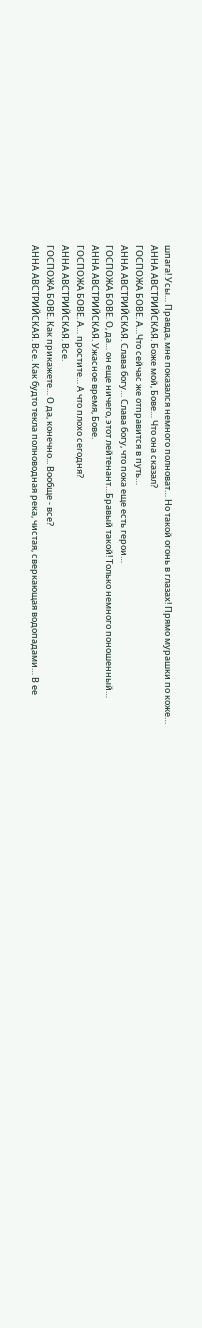шпага! Усы… Правда, мне показался немного полноват… Но такой огонь в глазах! Прямо мурашки по коже…
АННА АВСТРИЙСКАЯ. Боже мой, Бове… Что она сказал?
ГОСПОЖА БОВЕ. А…Что сейчас же отправится в путь…
АННА АВСТРИЙСКАЯ. Слава богу… Слава богу, что пока еще есть герои…
ГОСПОЖА БОВЕ. О, да… он еще ничего, этот лейтенант…Бравый такой! Только немного поношенный…
АННА АВСТРИЙСКАЯ. Ужасное время, Бове.
ГОСПОЖА БОВЕ. А… простите… А что плохо сегодня?
АННА АВСТРИЙСКАЯ. Все.
ГОСПОЖА БОВЕ. Как прикажете… О да, конечно... Вообще - все?
АННА АВСТРИЙСКАЯ. Все. Как будто текла полноводная река, чистая, сверкающая водопадами… В ее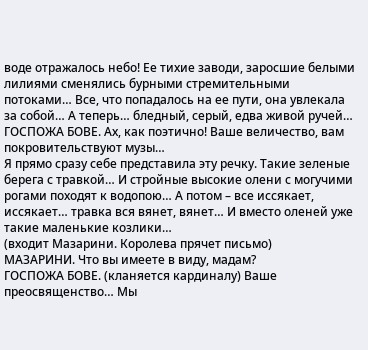воде отражалось небо! Ее тихие заводи, заросшие белыми лилиями сменялись бурными стремительными потоками… Все, что попадалось на ее пути, она увлекала за собой… А теперь… бледный, серый, едва живой ручей…
ГОСПОЖА БОВЕ. Ах, как поэтично! Ваше величество, вам покровительствуют музы…
Я прямо сразу себе представила эту речку. Такие зеленые берега с травкой… И стройные высокие олени с могучими рогами походят к водопою… А потом – все иссякает, иссякает… травка вся вянет, вянет… И вместо оленей уже такие маленькие козлики…
(входит Мазарини. Королева прячет письмо)
МАЗАРИНИ. Что вы имеете в виду, мадам?
ГОСПОЖА БОВЕ. (кланяется кардиналу) Ваше преосвященство… Мы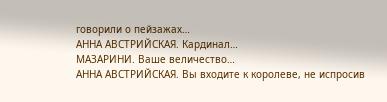говорили о пейзажах…
АННА АВСТРИЙСКАЯ. Кардинал…
МАЗАРИНИ. Ваше величество…
АННА АВСТРИЙСКАЯ. Вы входите к королеве, не испросив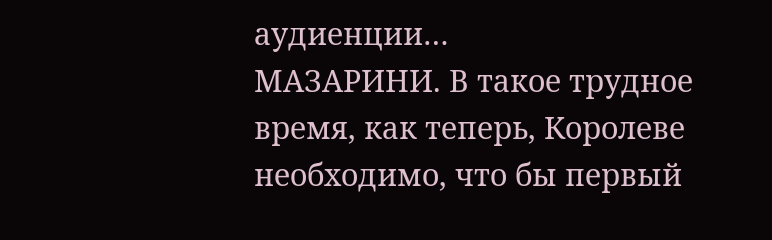аудиенции…
МАЗАРИНИ. В такое трудное время, как теперь, Королеве необходимо, что бы первый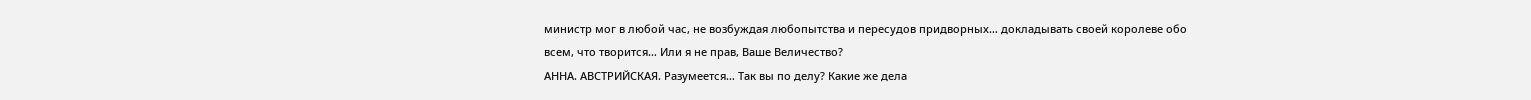министр мог в любой час, не возбуждая любопытства и пересудов придворных… докладывать своей королеве обо всем, что творится… Или я не прав, Ваше Величество?
АННА. АВСТРИЙСКАЯ. Разумеется… Так вы по делу? Какие же дела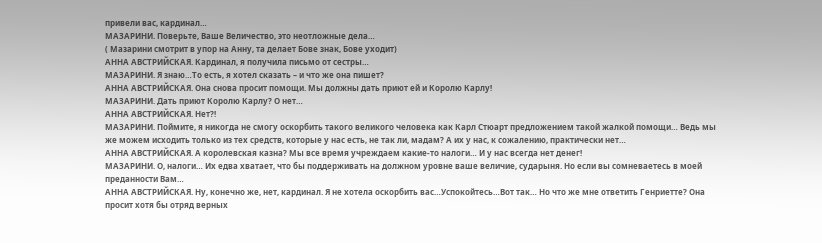привели вас, кардинал…
МАЗАРИНИ. Поверьте, Ваше Величество, это неотложные дела…
( Мазарини смотрит в упор на Анну, та делает Бове знак, Бове уходит)
АННА АВСТРИЙСКАЯ. Кардинал, я получила письмо от сестры…
МАЗАРИНИ. Я знаю…То есть, я хотел сказать – и что же она пишет?
АННА АВСТРИЙСКАЯ. Она снова просит помощи. Мы должны дать приют ей и Королю Карлу!
МАЗАРИНИ. Дать приют Королю Карлу? О нет…
АННА АВСТРИЙСКАЯ. Нет?!
МАЗАРИНИ. Поймите, я никогда не смогу оскорбить такого великого человека как Карл Стюарт предложением такой жалкой помощи… Ведь мы же можем исходить только из тех средств, которые у нас есть, не так ли, мадам? А их у нас, к сожалению, практически нет…
АННА АВСТРИЙСКАЯ. А королевская казна? Мы все время учреждаем какие-то налоги… И у нас всегда нет денег!
МАЗАРИНИ. О, налоги… Их едва хватает, что бы поддерживать на должном уровне ваше величие, сударыня. Но если вы сомневаетесь в моей преданности Вам…
АННА АВСТРИЙСКАЯ. Ну, конечно же, нет, кардинал. Я не хотела оскорбить вас…Успокойтесь…Вот так… Но что же мне ответить Генриетте? Она просит хотя бы отряд верных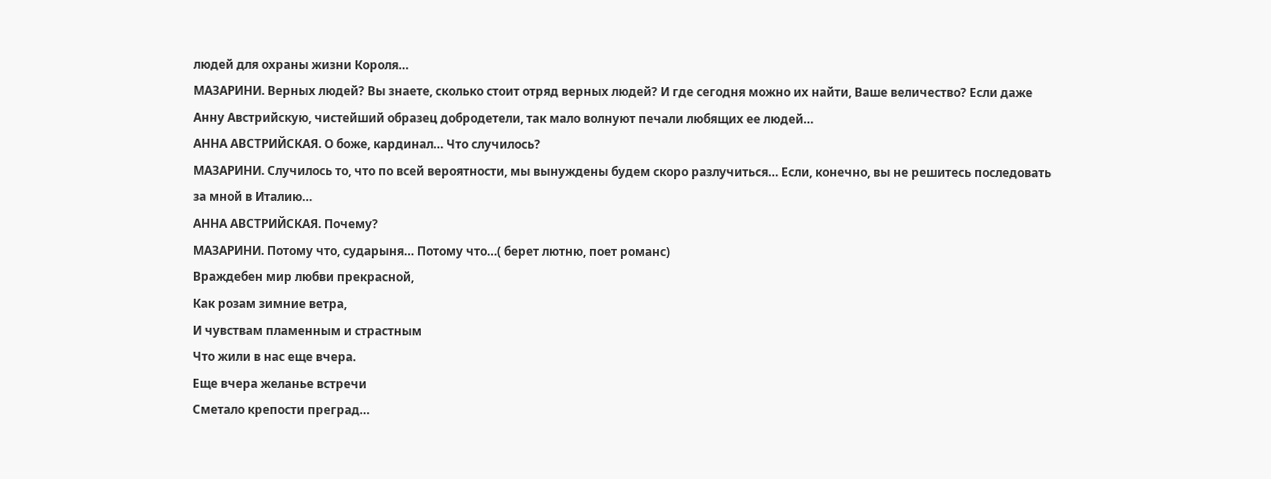людей для охраны жизни Короля…
МАЗАРИНИ. Верных людей? Вы знаете, сколько стоит отряд верных людей? И где сегодня можно их найти, Ваше величество? Если даже Анну Австрийскую, чистейший образец добродетели, так мало волнуют печали любящих ее людей…
АННА АВСТРИЙСКАЯ. О боже, кардинал… Что случилось?
МАЗАРИНИ. Случилось то, что по всей вероятности, мы вынуждены будем скоро разлучиться… Если, конечно, вы не решитесь последовать за мной в Италию…
АННА АВСТРИЙСКАЯ. Почему?
МАЗАРИНИ. Потому что, сударыня… Потому что…( берет лютню, поет романс)
Враждебен мир любви прекрасной,
Как розам зимние ветра,
И чувствам пламенным и страстным
Что жили в нас еще вчера.
Еще вчера желанье встречи
Сметало крепости преград…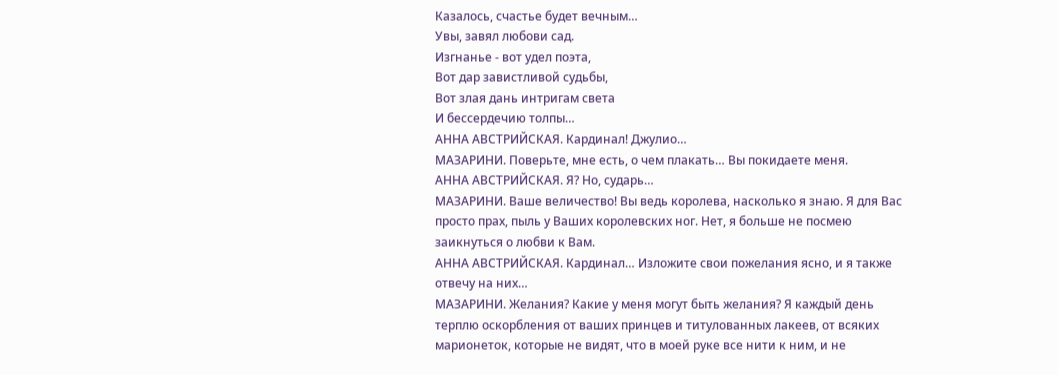Казалось, счастье будет вечным…
Увы, завял любови сад.
Изгнанье - вот удел поэта,
Вот дар завистливой судьбы,
Вот злая дань интригам света
И бессердечию толпы…
АННА АВСТРИЙСКАЯ. Кардинал! Джулио…
МАЗАРИНИ. Поверьте, мне есть, о чем плакать… Вы покидаете меня.
АННА АВСТРИЙСКАЯ. Я? Но, сударь…
МАЗАРИНИ. Ваше величество! Вы ведь королева, насколько я знаю. Я для Вас просто прах, пыль у Ваших королевских ног. Нет, я больше не посмею заикнуться о любви к Вам.
АННА АВСТРИЙСКАЯ. Кардинал… Изложите свои пожелания ясно, и я также отвечу на них…
МАЗАРИНИ. Желания? Какие у меня могут быть желания? Я каждый день терплю оскорбления от ваших принцев и титулованных лакеев, от всяких марионеток, которые не видят, что в моей руке все нити к ним, и не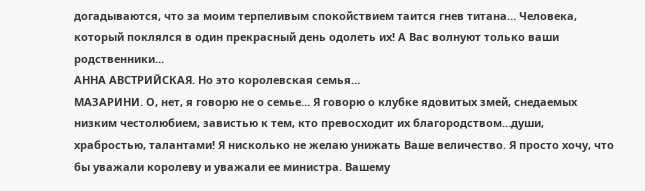догадываются, что за моим терпеливым спокойствием таится гнев титана… Человека, который поклялся в один прекрасный день одолеть их! А Вас волнуют только ваши родственники…
АННА АВСТРИЙСКАЯ. Но это королевская семья…
МАЗАРИНИ. О, нет, я говорю не о семье… Я говорю о клубке ядовитых змей, снедаемых низким честолюбием, завистью к тем, кто превосходит их благородством…души, храбростью, талантами! Я нисколько не желаю унижать Ваше величество. Я просто хочу, что бы уважали королеву и уважали ее министра. Вашему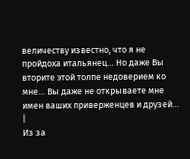величеству известно, что я не пройдоха итальянец… Но даже Вы вторите этой толпе недоверием ко мне… Вы даже не открываете мне имен ваших приверженцев и друзей…
|
Из за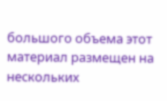большого объема этот материал размещен на нескольких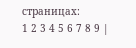страницах:
1 2 3 4 5 6 7 8 9 |